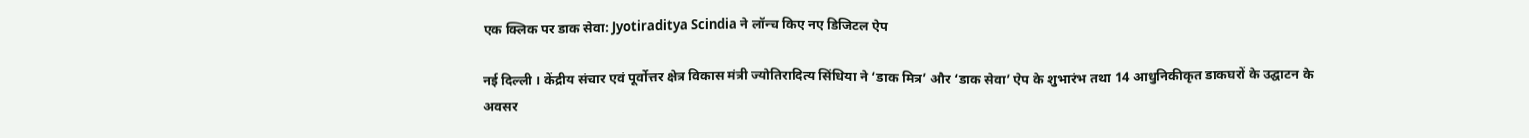एक क्लिक पर डाक सेवा: Jyotiraditya Scindia ने लॉन्च किए नए डिजिटल ऐप

नई दिल्ली । केंद्रीय संचार एवं पूर्वोत्तर क्षेत्र विकास मंत्री ज्योतिरादित्य सिंधिया ने ‘डाक मित्र’ और ‘डाक सेवा’ ऐप के शुभारंभ तथा 14 आधुनिकीकृत डाकघरों के उद्घाटन के अवसर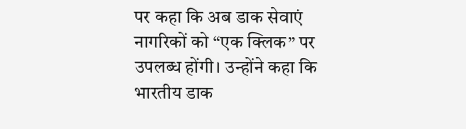पर कहा कि अब डाक सेवाएं नागरिकों को “एक क्लिक” पर उपलब्ध होंगी। उन्होंने कहा कि भारतीय डाक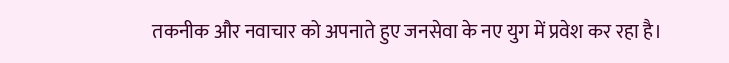तकनीक और नवाचार को अपनाते हुए जनसेवा के नए युग में प्रवेश कर रहा है।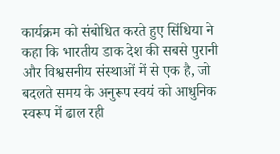कार्यक्रम को संबोधित करते हुए सिंधिया ने कहा कि भारतीय डाक देश की सबसे पुरानी और विश्वसनीय संस्थाओं में से एक है, जो बदलते समय के अनुरूप स्वयं को आधुनिक स्वरूप में ढाल रही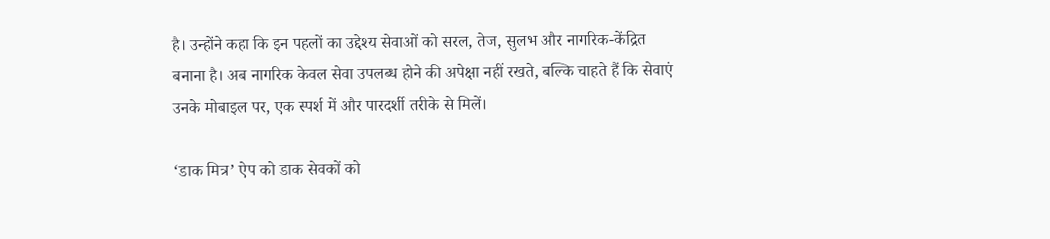है। उन्होंने कहा कि इन पहलों का उद्देश्य सेवाओं को सरल, तेज, सुलभ और नागरिक-केंद्रित बनाना है। अब नागरिक केवल सेवा उपलब्ध होने की अपेक्षा नहीं रखते, बल्कि चाहते हैं कि सेवाएं उनके मोबाइल पर, एक स्पर्श में और पारदर्शी तरीके से मिलें।

‘डाक मित्र’ ऐप को डाक सेवकों को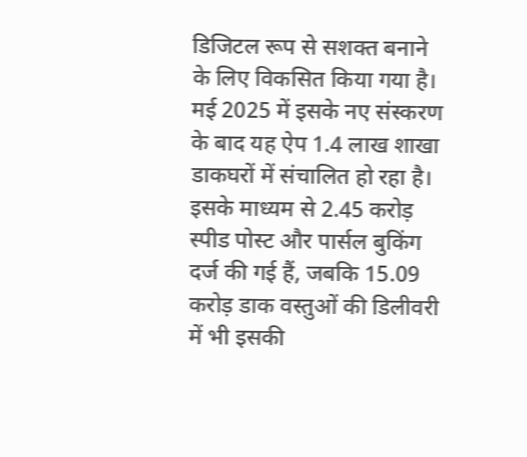डिजिटल रूप से सशक्त बनाने के लिए विकसित किया गया है। मई 2025 में इसके नए संस्करण के बाद यह ऐप 1.4 लाख शाखा डाकघरों में संचालित हो रहा है। इसके माध्यम से 2.45 करोड़ स्पीड पोस्ट और पार्सल बुकिंग दर्ज की गई हैं, जबकि 15.09 करोड़ डाक वस्तुओं की डिलीवरी में भी इसकी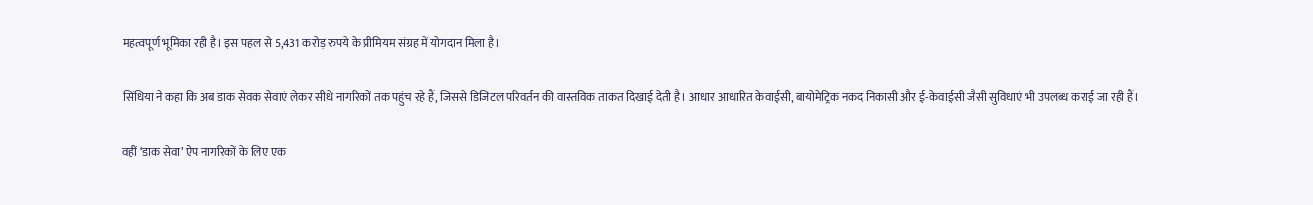महत्वपूर्ण भूमिका रही है। इस पहल से 5,431 करोड़ रुपये के प्रीमियम संग्रह में योगदान मिला है।

सिंधिया ने कहा कि अब डाक सेवक सेवाएं लेकर सीधे नागरिकों तक पहुंच रहे हैं, जिससे डिजिटल परिवर्तन की वास्तविक ताकत दिखाई देती है। आधार आधारित केवाईसी, बायोमेट्रिक नकद निकासी और ई-केवाईसी जैसी सुविधाएं भी उपलब्ध कराई जा रही हैं।

वहीं ‘डाक सेवा’ ऐप नागरिकों के लिए एक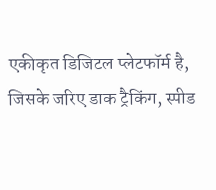एकीकृत डिजिटल प्लेटफॉर्म है, जिसके जरिए डाक ट्रैकिंग, स्पीड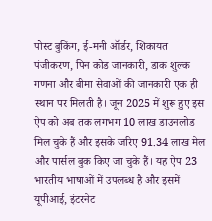पोस्ट बुकिंग, ई-मनी ऑर्डर, शिकायत पंजीकरण, पिन कोड जानकारी, डाक शुल्क गणना और बीमा सेवाओं की जानकारी एक ही स्थान पर मिलती है। जून 2025 में शुरू हुए इस ऐप को अब तक लगभग 10 लाख डाउनलोड मिल चुके हैं और इसके जरिए 91.34 लाख मेल और पार्सल बुक किए जा चुके हैं। यह ऐप 23 भारतीय भाषाओं में उपलब्ध है और इसमें यूपीआई, इंटरनेट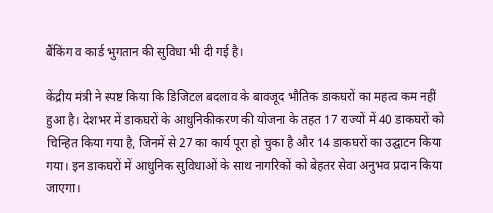बैंकिंग व कार्ड भुगतान की सुविधा भी दी गई है।

केंद्रीय मंत्री ने स्पष्ट किया कि डिजिटल बदलाव के बावजूद भौतिक डाकघरों का महत्व कम नहीं हुआ है। देशभर में डाकघरों के आधुनिकीकरण की योजना के तहत 17 राज्यों में 40 डाकघरों को चिन्हित किया गया है, जिनमें से 27 का कार्य पूरा हो चुका है और 14 डाकघरों का उद्घाटन किया गया। इन डाकघरों में आधुनिक सुविधाओं के साथ नागरिकों को बेहतर सेवा अनुभव प्रदान किया जाएगा।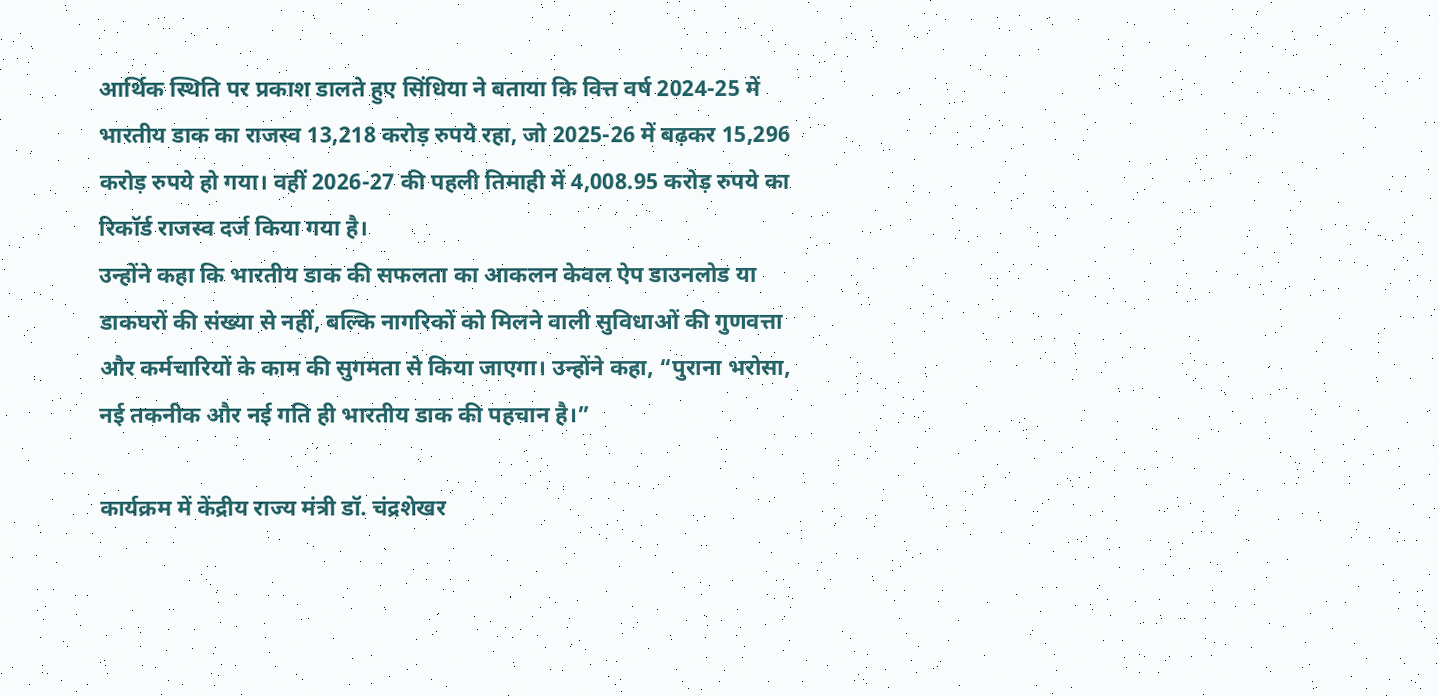आर्थिक स्थिति पर प्रकाश डालते हुए सिंधिया ने बताया कि वित्त वर्ष 2024-25 में भारतीय डाक का राजस्व 13,218 करोड़ रुपये रहा, जो 2025-26 में बढ़कर 15,296 करोड़ रुपये हो गया। वहीं 2026-27 की पहली तिमाही में 4,008.95 करोड़ रुपये का रिकॉर्ड राजस्व दर्ज किया गया है।
उन्होंने कहा कि भारतीय डाक की सफलता का आकलन केवल ऐप डाउनलोड या डाकघरों की संख्या से नहीं, बल्कि नागरिकों को मिलने वाली सुविधाओं की गुणवत्ता और कर्मचारियों के काम की सुगमता से किया जाएगा। उन्होंने कहा, “पुराना भरोसा, नई तकनीक और नई गति ही भारतीय डाक की पहचान है।”

कार्यक्रम में केंद्रीय राज्य मंत्री डॉ. चंद्रशेखर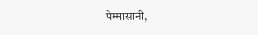पेम्मासानी,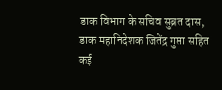डाक विभाग के सचिव सुब्रत दास, डाक महानिदेशक जितेंद्र गुप्ता सहित कई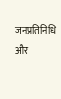जनप्रतिनिधि और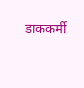डाककर्मी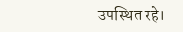उपस्थित रहे।